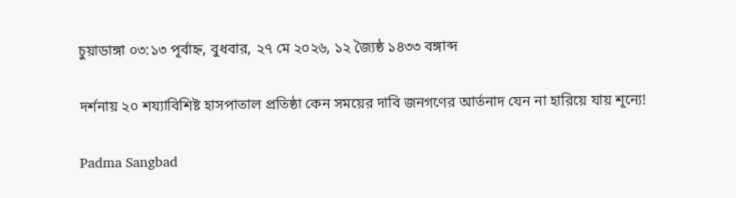চুয়াডাঙ্গা ০৩:১৩ পূর্বাহ্ন, বুধবার, ২৭ মে ২০২৬, ১২ জ্যৈষ্ঠ ১৪৩৩ বঙ্গাব্দ

দর্শনায় ২০ শয্যাবিশিষ্ট হাসপাতাল প্রতিষ্ঠা কেন সময়ের দাবি জনগণের আর্তনাদ যেন না হারিয়ে যায় শূন্যে!

Padma Sangbad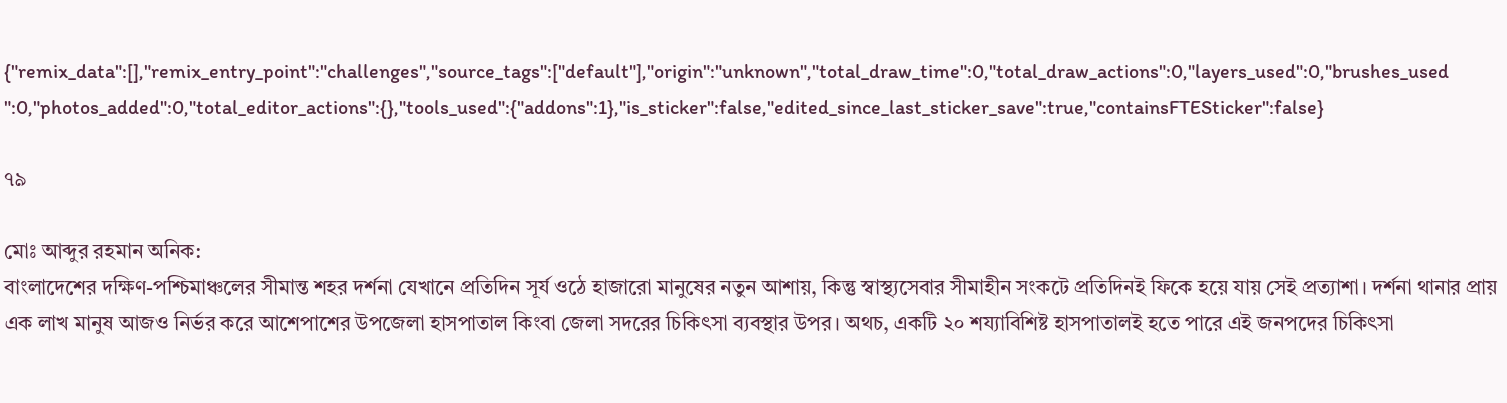{"remix_data":[],"remix_entry_point":"challenges","source_tags":["default"],"origin":"unknown","total_draw_time":0,"total_draw_actions":0,"layers_used":0,"brushes_used":0,"photos_added":0,"total_editor_actions":{},"tools_used":{"addons":1},"is_sticker":false,"edited_since_last_sticker_save":true,"containsFTESticker":false}

৭৯

মোঃ আব্দুর রহমান অনিক:
বাংলাদেশের দক্ষিণ-পশ্চিমাঞ্চলের সীমান্ত শহর দর্শনা যেখানে প্রতিদিন সূর্য ওঠে হাজারো মানুষের নতুন আশায়, কিন্তু স্বাস্থ্যসেবার সীমাহীন সংকটে প্রতিদিনই ফিকে হয়ে যায় সেই প্রত্যাশা। দর্শনা থানার প্রায় এক লাখ মানুষ আজও নির্ভর করে আশেপাশের উপজেলা হাসপাতাল কিংবা জেলা সদরের চিকিৎসা ব্যবস্থার উপর। অথচ, একটি ২০ শয্যাবিশিষ্ট হাসপাতালই হতে পারে এই জনপদের চিকিৎসা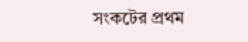সংকটের প্রথম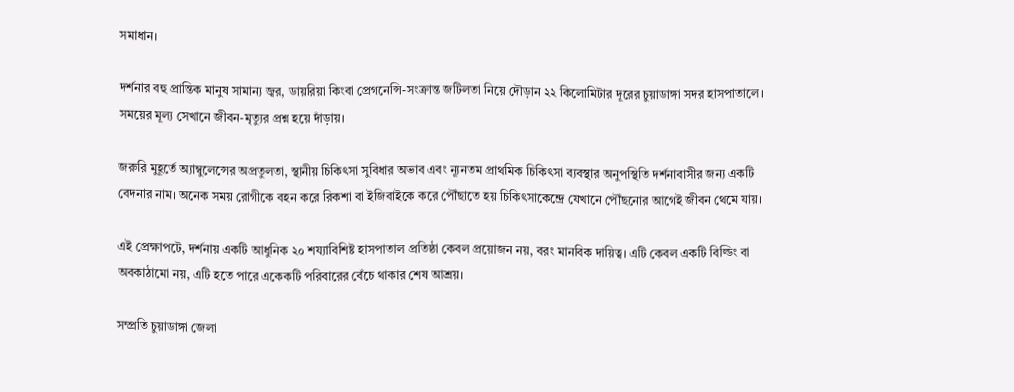সমাধান।

দর্শনার বহু প্রান্তিক মানুষ সামান্য জ্বর, ডায়রিয়া কিংবা প্রেগনেন্সি-সংক্রান্ত জটিলতা নিয়ে দৌড়ান ২২ কিলোমিটার দূরের চুয়াডাঙ্গা সদর হাসপাতালে। সময়ের মূল্য সেখানে জীবন-মৃত্যুর প্রশ্ন হয়ে দাঁড়ায়।

জরুরি মুহূর্তে অ্যাম্বুলেন্সের অপ্রতুলতা, স্থানীয় চিকিৎসা সুবিধার অভাব এবং ন্যূনতম প্রাথমিক চিকিৎসা ব্যবস্থার অনুপস্থিতি দর্শনাবাসীর জন্য একটি বেদনার নাম। অনেক সময় রোগীকে বহন করে রিকশা বা ইজিবাইকে করে পৌঁছাতে হয় চিকিৎসাকেন্দ্রে যেখানে পৌঁছনোর আগেই জীবন থেমে যায়।

এই প্রেক্ষাপটে, দর্শনায় একটি আধুনিক ২০ শয্যাবিশিষ্ট হাসপাতাল প্রতিষ্ঠা কেবল প্রয়োজন নয়, বরং মানবিক দায়িত্ব। এটি কেবল একটি বিল্ডিং বা অবকাঠামো নয়, এটি হতে পারে একেকটি পরিবারের বেঁচে থাকার শেষ আশ্রয়।

সম্প্রতি চুয়াডাঙ্গা জেলা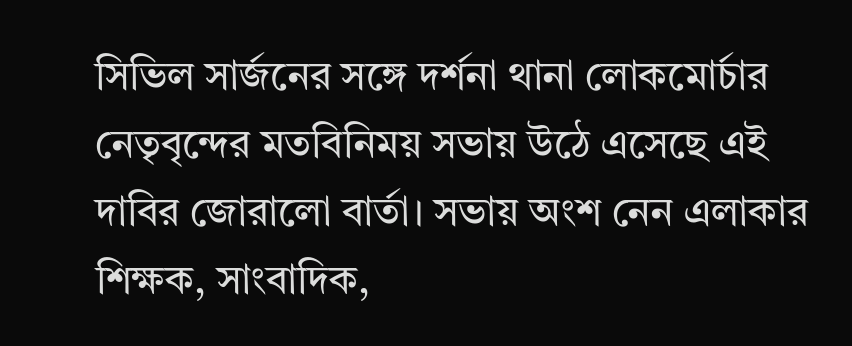সিভিল সার্জনের সঙ্গে দর্শনা থানা লোকমোর্চার নেতৃবৃন্দের মতবিনিময় সভায় উঠে এসেছে এই দাবির জোরালো বার্তা। সভায় অংশ নেন এলাকার শিক্ষক, সাংবাদিক,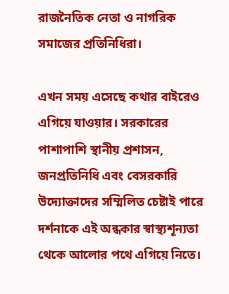রাজনৈতিক নেতা ও নাগরিক সমাজের প্রতিনিধিরা।

এখন সময় এসেছে কথার বাইরেও এগিয়ে যাওয়ার। সরকারের পাশাপাশি স্থানীয় প্রশাসন, জনপ্রতিনিধি এবং বেসরকারি উদ্যোক্তাদের সম্মিলিত চেষ্টাই পারে দর্শনাকে এই অন্ধকার স্বাস্থ্যশূন্যতা থেকে আলোর পথে এগিয়ে নিতে।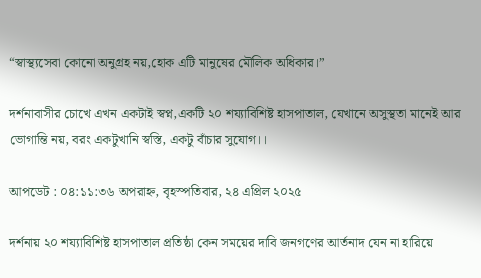“স্বাস্থ্যসেবা কোনো অনুগ্রহ নয়,হোক এটি মানুষের মৌলিক অধিকার।”

দর্শনাবাসীর চোখে এখন একটাই স্বপ্ন,একটি ২০ শয্যাবিশিষ্ট হাসপাতাল, যেখানে অসুস্থতা মানেই আর ভোগান্তি নয়, বরং একটুখানি স্বস্তি, একটু বাঁচার সুযোগ।।

আপডেট : ০৪:১১:৩৬ অপরাহ্ন, বৃহস্পতিবার, ২৪ এপ্রিল ২০২৫

দর্শনায় ২০ শয্যাবিশিষ্ট হাসপাতাল প্রতিষ্ঠা কেন সময়ের দাবি জনগণের আর্তনাদ যেন না হারিয়ে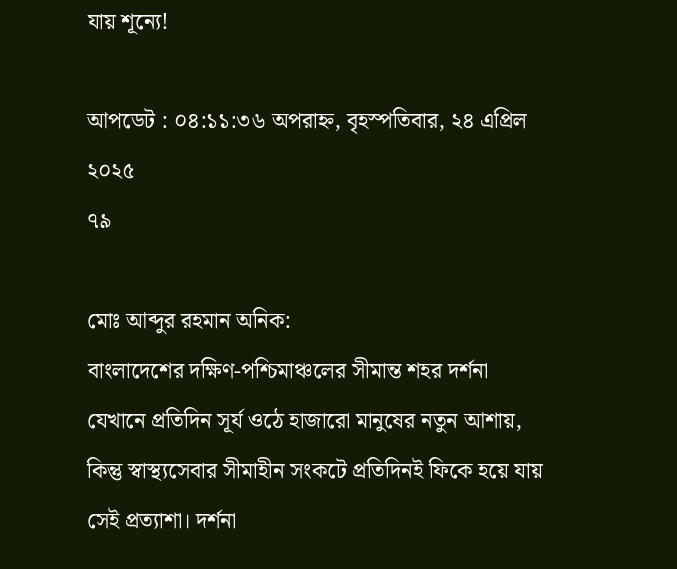যায় শূন্যে!

আপডেট : ০৪:১১:৩৬ অপরাহ্ন, বৃহস্পতিবার, ২৪ এপ্রিল ২০২৫
৭৯

মোঃ আব্দুর রহমান অনিক:
বাংলাদেশের দক্ষিণ-পশ্চিমাঞ্চলের সীমান্ত শহর দর্শনা যেখানে প্রতিদিন সূর্য ওঠে হাজারো মানুষের নতুন আশায়, কিন্তু স্বাস্থ্যসেবার সীমাহীন সংকটে প্রতিদিনই ফিকে হয়ে যায় সেই প্রত্যাশা। দর্শনা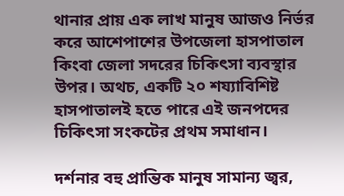থানার প্রায় এক লাখ মানুষ আজও নির্ভর করে আশেপাশের উপজেলা হাসপাতাল কিংবা জেলা সদরের চিকিৎসা ব্যবস্থার উপর। অথচ, একটি ২০ শয্যাবিশিষ্ট হাসপাতালই হতে পারে এই জনপদের চিকিৎসা সংকটের প্রথম সমাধান।

দর্শনার বহু প্রান্তিক মানুষ সামান্য জ্বর,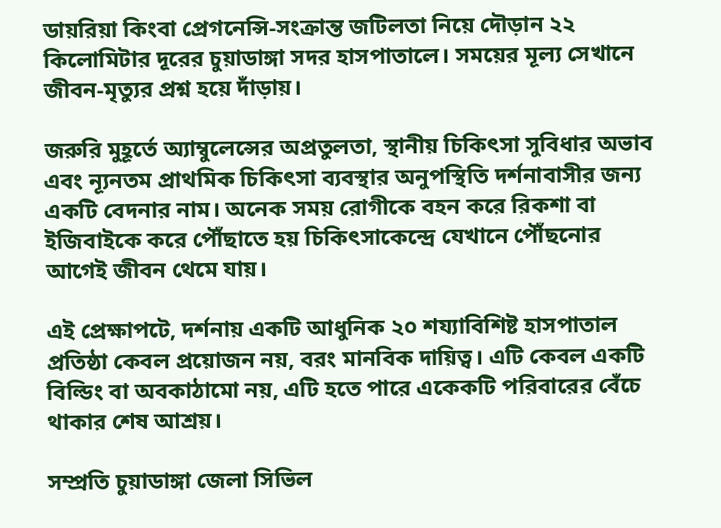ডায়রিয়া কিংবা প্রেগনেন্সি-সংক্রান্ত জটিলতা নিয়ে দৌড়ান ২২ কিলোমিটার দূরের চুয়াডাঙ্গা সদর হাসপাতালে। সময়ের মূল্য সেখানে জীবন-মৃত্যুর প্রশ্ন হয়ে দাঁড়ায়।

জরুরি মুহূর্তে অ্যাম্বুলেন্সের অপ্রতুলতা, স্থানীয় চিকিৎসা সুবিধার অভাব এবং ন্যূনতম প্রাথমিক চিকিৎসা ব্যবস্থার অনুপস্থিতি দর্শনাবাসীর জন্য একটি বেদনার নাম। অনেক সময় রোগীকে বহন করে রিকশা বা ইজিবাইকে করে পৌঁছাতে হয় চিকিৎসাকেন্দ্রে যেখানে পৌঁছনোর আগেই জীবন থেমে যায়।

এই প্রেক্ষাপটে, দর্শনায় একটি আধুনিক ২০ শয্যাবিশিষ্ট হাসপাতাল প্রতিষ্ঠা কেবল প্রয়োজন নয়, বরং মানবিক দায়িত্ব। এটি কেবল একটি বিল্ডিং বা অবকাঠামো নয়, এটি হতে পারে একেকটি পরিবারের বেঁচে থাকার শেষ আশ্রয়।

সম্প্রতি চুয়াডাঙ্গা জেলা সিভিল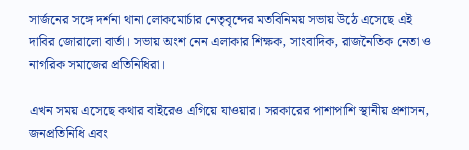সার্জনের সঙ্গে দর্শনা থানা লোকমোর্চার নেতৃবৃন্দের মতবিনিময় সভায় উঠে এসেছে এই দাবির জোরালো বার্তা। সভায় অংশ নেন এলাকার শিক্ষক, সাংবাদিক, রাজনৈতিক নেতা ও নাগরিক সমাজের প্রতিনিধিরা।

এখন সময় এসেছে কথার বাইরেও এগিয়ে যাওয়ার। সরকারের পাশাপাশি স্থানীয় প্রশাসন, জনপ্রতিনিধি এবং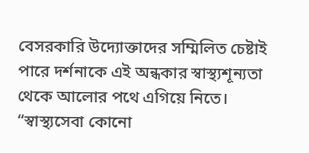বেসরকারি উদ্যোক্তাদের সম্মিলিত চেষ্টাই পারে দর্শনাকে এই অন্ধকার স্বাস্থ্যশূন্যতা থেকে আলোর পথে এগিয়ে নিতে। “স্বাস্থ্যসেবা কোনো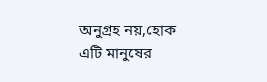অনুগ্রহ নয়,হোক এটি মানুষের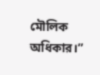মৌলিক অধিকার।”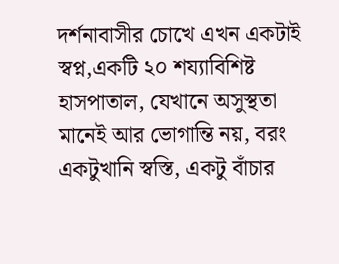দর্শনাবাসীর চোখে এখন একটাই স্বপ্ন,একটি ২০ শয্যাবিশিষ্ট হাসপাতাল, যেখানে অসুস্থতা মানেই আর ভোগান্তি নয়, বরং একটুখানি স্বস্তি, একটু বাঁচার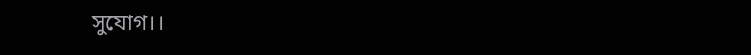সুযোগ।।